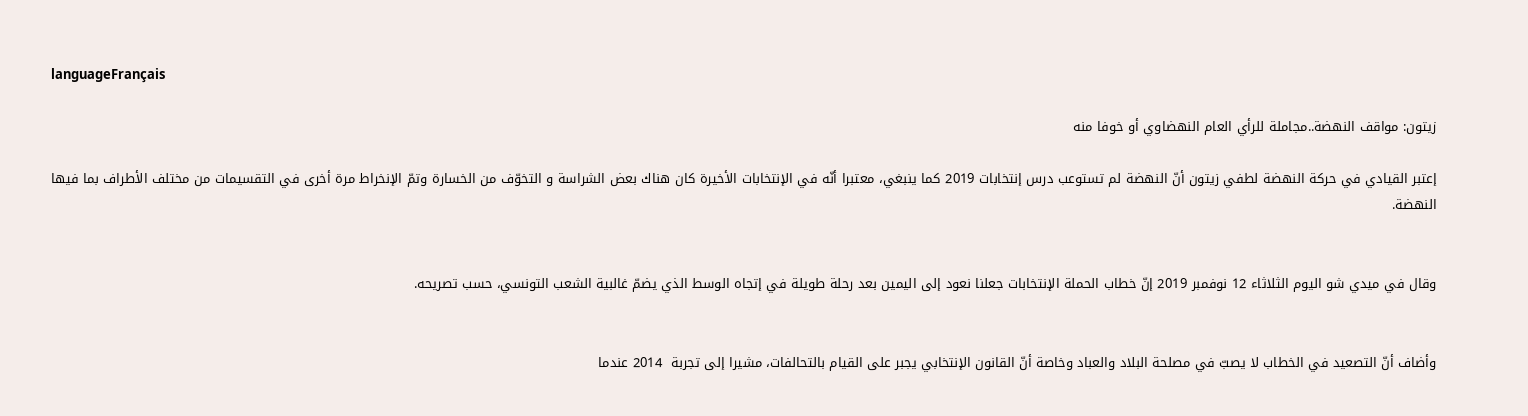languageFrançais

زيتون: مواقف النهضة..مجاملة للرأي العام النهضاوي أو خوفا منه

إعتبر القيادي في حركة النهضة لطفي زيتون أنّ النهضة لم تستوعب درس إنتخابات 2019 كما ينبغي، معتبرا أنّه في الإنتخابات الأخيرة كان هناك بعض الشراسة و التخوّف من الخسارة وتمّ الإنخراط مرة أخرى في التقسيمات من مختلف الأطراف بما فيها النهضة.


وقال في ميدي شو اليوم الثلاثاء 12 نوفمبر 2019 إنّ خطاب الحملة الإنتخابات جعلنا نعود إلى اليمين بعد رحلة طويلة في إتجاه الوسط الذي يضمّ غالبية الشعب التونسي، حسب تصريحه.


وأضاف أنّ التصعيد في الخطاب لا يصبّ في مصلحة البلاد والعباد وخاصة أنّ القانون الإنتخابي يجبر على القيام بالتحالفات، مشيرا إلى تجربة  2014 عندما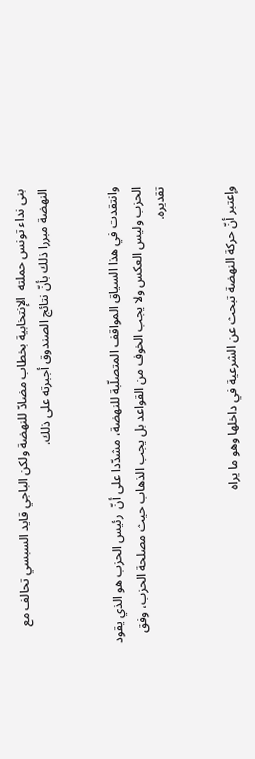بنى نداء تونس حملته  الإنتخابية بخطاب مضادّ للنهضة ولكن الباجي قايد السبسي تحالف مع النهضة مبررا ذلك بأنّ نتائج الصندوق أجبرته على ذلك.


وانتقدت في هذا السياق المواقف المتصلّبة للنهضة، مشدّدا على أنّ  رئيس الحزب هو الذي يقود الحزب وليس العكس ولا يجب الخوف من القواعد بل يجب الذهاب حيث مصلحة الحزب، وفق تقديره.


وإعتبر أنّ حركة النهضة تبحث عن الشرعية في داخلها وهو ما يراه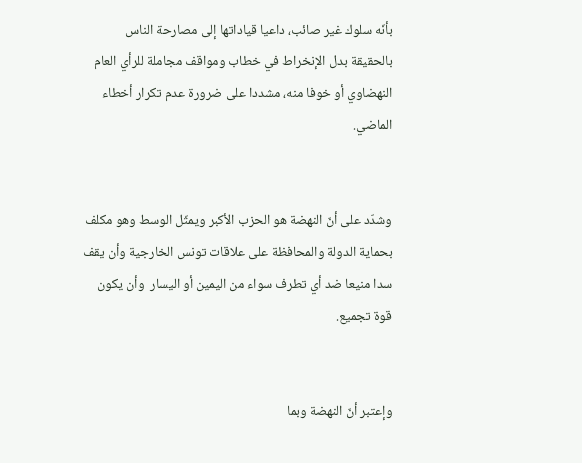بأنّه سلوك غير صائب، داعيا قياداتها إلى مصارحة الناس بالحقيقة بدل الإنخراط في خطاب ومواقف مجاملة للرأي العام النهضاوي أو خوفا منه، مشددا على ضرورة عدم تكرار أخطاء الماضي.


وشدّد على أنّ النهضة هو الحزب الأكبر ويمثّل الوسط وهو مكلف بحماية الدولة والمحافظة على علاقات تونس الخارجية وأن يقف سدا منيعا ضد أي تطرف سواء من اليمين أو اليسار  وأن يكون  قوة تجميع.


وإعتبر أنّ النهضة وبما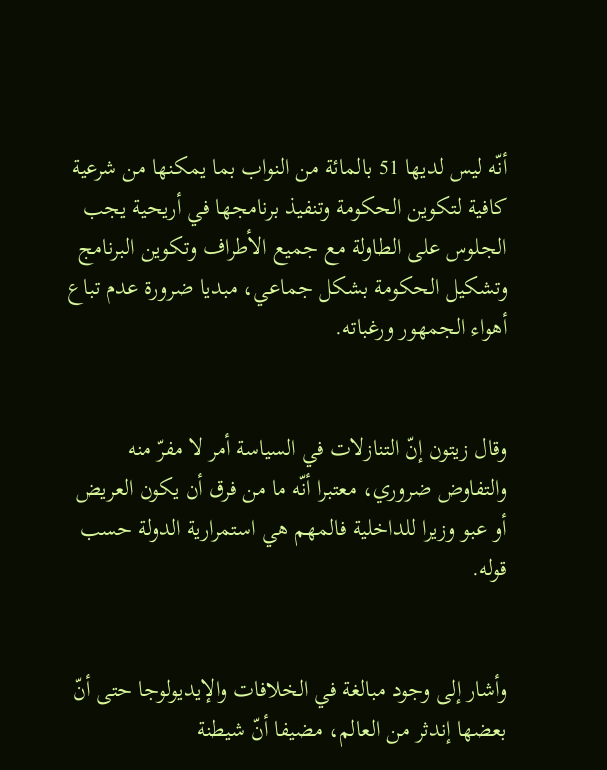أنّه ليس لديها 51 بالمائة من النواب بما يمكنها من شرعية كافية لتكوين الحكومة وتنفيذ برنامجها في أريحية يجب الجلوس على الطاولة مع جميع الأطراف وتكوين البرنامج وتشكيل الحكومة بشكل جماعي، مبديا ضرورة عدم تباع أهواء الجمهور ورغباته.


وقال زيتون إنّ التنازلات في السياسة أمر لا مفرّ منه والتفاوض ضروري، معتبرا أنّه ما من فرق أن يكون العريض أو عبو وزيرا للداخلية فالمهم هي استمرارية الدولة حسب قوله.


وأشار إلى وجود مبالغة في الخلافات والإيديولوجا حتى أنّ بعضها إندثر من العالم، مضيفا أنّ شيطنة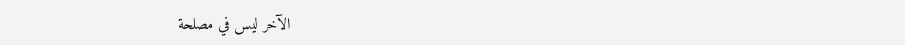الآخر ليس في مصلحة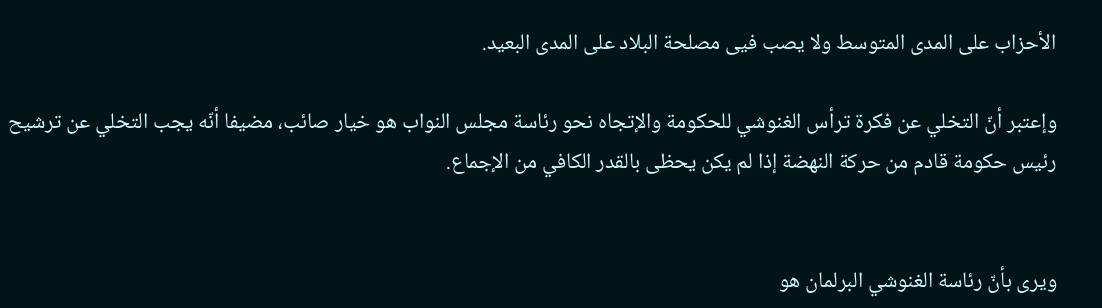الأحزاب على المدى المتوسط ولا يصب فيى مصلحة البلاد على المدى البعيد.

وإعتبر أنّ التخلي عن فكرة ترأس الغنوشي للحكومة والإتجاه نحو رئاسة مجلس النواب هو خيار صائب، مضيفا أنّه يجب التخلي عن ترشيح رئيس حكومة قادم من حركة النهضة إذا لم يكن يحظى بالقدر الكافي من الإجماع.


ويرى بأنّ رئاسة الغنوشي البرلمان هو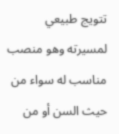تتويج طبيعي  لمسيرته وهو منصب مناسب له سواء من حيث السن أو من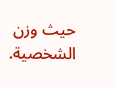حيث وزن الشخصية.